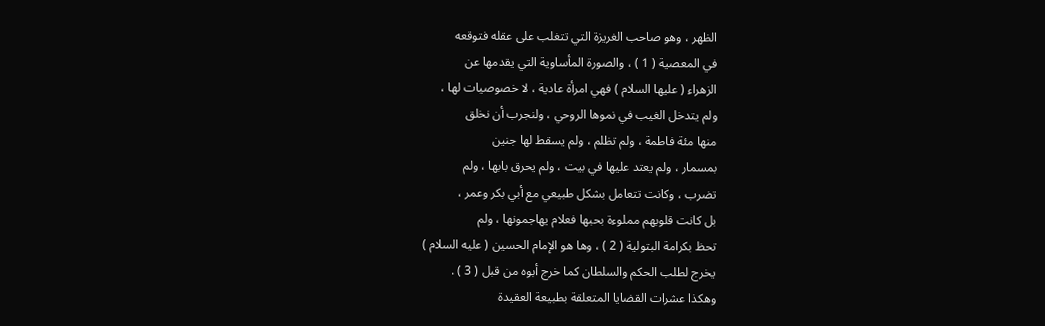الظهر ، وهو صاحب الغريزة التي تتغلب على عقله فتوقعه
في المعصية ( 1 ) ، والصورة المأساوية التي يقدمها عن
الزهراء ( عليها السلام ) فهي امرأة عادية ، لا خصوصيات لها ،
ولم يتدخل الغيب في نموها الروحي ، ولنجرب أن نخلق
منها مئة فاطمة ، ولم تظلم ، ولم يسقط لها جنين
بمسمار ، ولم يعتد عليها في بيت ، ولم يحرق بابها ، ولم
تضرب ، وكانت تتعامل بشكل طبيعي مع أبي بكر وعمر ،
بل كانت قلوبهم مملوءة بحبها فعلام يهاجمونها ، ولم
تحظ بكرامة البتولية ( 2 ) ، وها هو الإمام الحسين ( عليه السلام )
يخرج لطلب الحكم والسلطان كما خرج أبوه من قبل ( 3 ) .
وهكذا عشرات القضايا المتعلقة بطبيعة العقيدة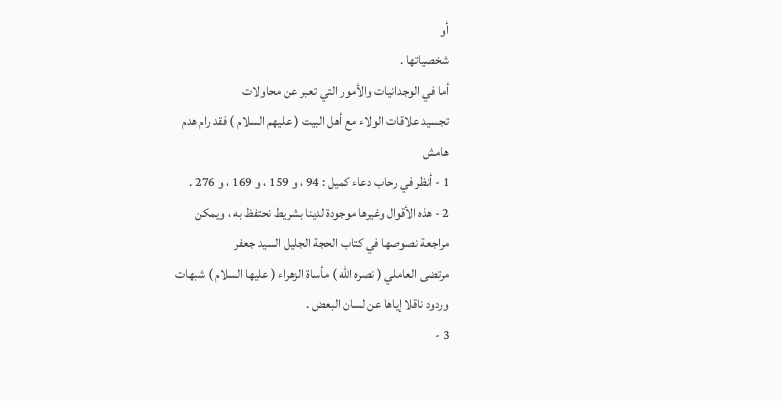أو
شخصياتها .
أما في الوجدانيات والأمور التي تعبر عن محاولات
تجسيد علاقات الولاء مع أهل البيت ( عليهم السلام ) فقد رام هدم
هامش
1 - أنظر في رحاب دعاء كميل : 94 ، و 159 ، و 169 ، و 276 .
2 - هذه الأقوال وغيرها موجودة لدينا بشريط نحتفظ به ، ويمكن
مراجعة نصوصها في كتاب الحجة الجليل السيد جعفر
مرتضى العاملي ( نصره الله ) مأساة الزهراء ( عليها السلام ) شبهات
وردود ناقلا إياها عن لسان البعض .
3 -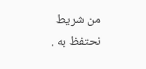من شريط نحتفظ به .